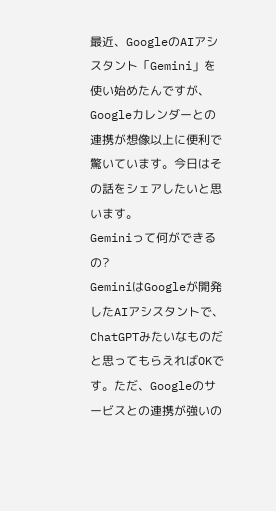最近、GoogleのAIアシスタント「Gemini」を使い始めたんですが、Googleカレンダーとの連携が想像以上に便利で驚いています。今日はその話をシェアしたいと思います。
Geminiって何ができるの?
GeminiはGoogleが開発したAIアシスタントで、ChatGPTみたいなものだと思ってもらえればOKです。ただ、Googleのサービスとの連携が強いの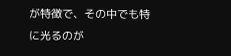が特徴で、その中でも特に光るのが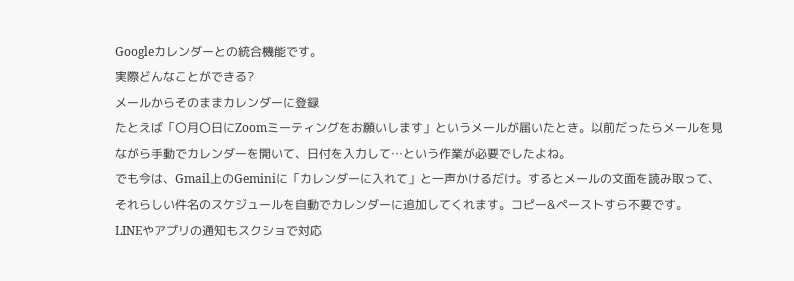Googleカレンダーとの統合機能です。
実際どんなことができる?
メールからそのままカレンダーに登録
たとえば「〇月〇日にZoomミーティングをお願いします」というメールが届いたとき。以前だったらメールを見ながら手動でカレンダーを開いて、日付を入力して…という作業が必要でしたよね。
でも今は、Gmail上のGeminiに「カレンダーに入れて」と一声かけるだけ。するとメールの文面を読み取って、それらしい件名のスケジュールを自動でカレンダーに追加してくれます。コピー&ペーストすら不要です。
LINEやアプリの通知もスクショで対応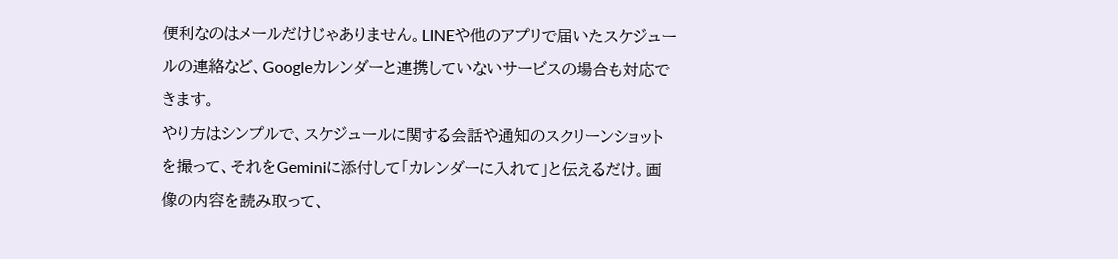便利なのはメールだけじゃありません。LINEや他のアプリで届いたスケジュールの連絡など、Googleカレンダーと連携していないサービスの場合も対応できます。
やり方はシンプルで、スケジュールに関する会話や通知のスクリーンショットを撮って、それをGeminiに添付して「カレンダーに入れて」と伝えるだけ。画像の内容を読み取って、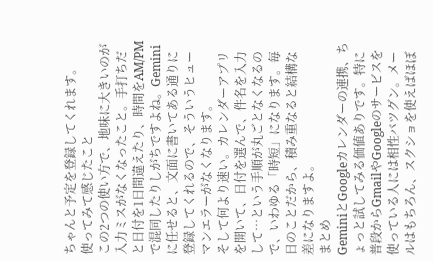ちゃんと予定を登録してくれます。
使ってみて感じたこと
この2つの使い方で、地味に大きいのが入力ミスがなくなったこと。手打ちだと日付を1日間違えたり、時間をAM/PMで混同したりしがちですよね。Geminiに任せると、文面に書いてある通りに登録してくれるので、そういうヒューマンエラーがなくなります。
そして何より速い。カレンダーアプリを開いて、日付を選んで、件名を入力して…という手順が丸ごとなくなるので、いわゆる「時短」になります。毎日のことだから、積み重なると結構な差になりますよ。
まとめ
GeminiとGoogleカレンダーの連携、ちょっと試してみる価値ありです。特に普段からGmailやGoogleのサービスを使っている人には相性バツグン。メールはもちろん、スクショを使えばほぼ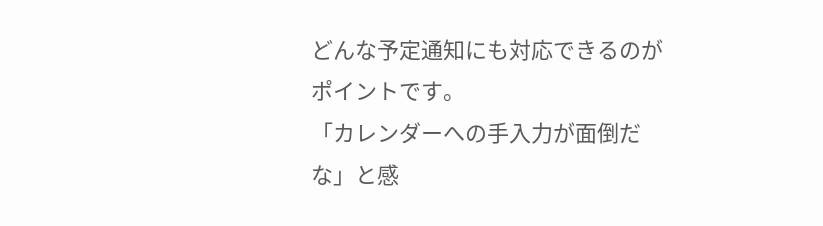どんな予定通知にも対応できるのがポイントです。
「カレンダーへの手入力が面倒だな」と感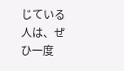じている人は、ぜひ一度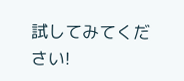試してみてください!